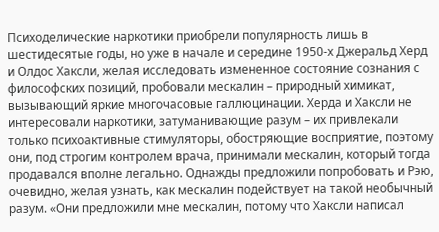Психоделические наркотики приобрели популярность лишь в шестидесятые годы, но уже в начале и середине 1950-х Джеральд Херд и Олдос Хаксли, желая исследовать измененное состояние сознания с философских позиций, пробовали мескалин – природный химикат, вызывающий яркие многочасовые галлюцинации. Херда и Хаксли не интересовали наркотики, затуманивающие разум – их привлекали только психоактивные стимуляторы, обостряющие восприятие, поэтому они, под строгим контролем врача, принимали мескалин, который тогда продавался вполне легально. Однажды предложили попробовать и Рэю, очевидно, желая узнать, как мескалин подействует на такой необычный разум. «Они предложили мне мескалин, потому что Хаксли написал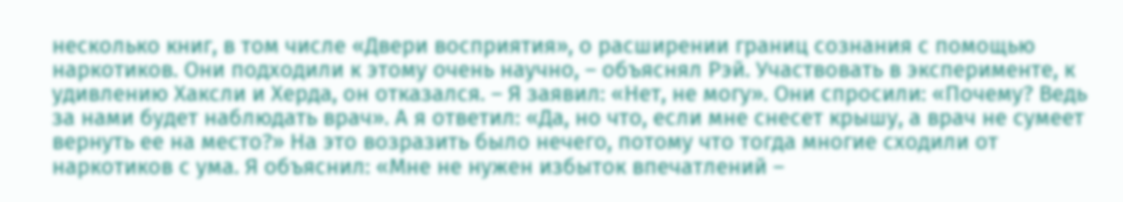несколько книг, в том числе «Двери восприятия», о расширении границ сознания с помощью наркотиков. Они подходили к этому очень научно, – объяснял Рэй. Участвовать в эксперименте, к удивлению Хаксли и Херда, он отказался. – Я заявил: «Нет, не могу». Они спросили: «Почему? Ведь за нами будет наблюдать врач». А я ответил: «Да, но что, если мне снесет крышу, а врач не сумеет вернуть ее на место?» На это возразить было нечего, потому что тогда многие сходили от наркотиков с ума. Я объяснил: «Мне не нужен избыток впечатлений –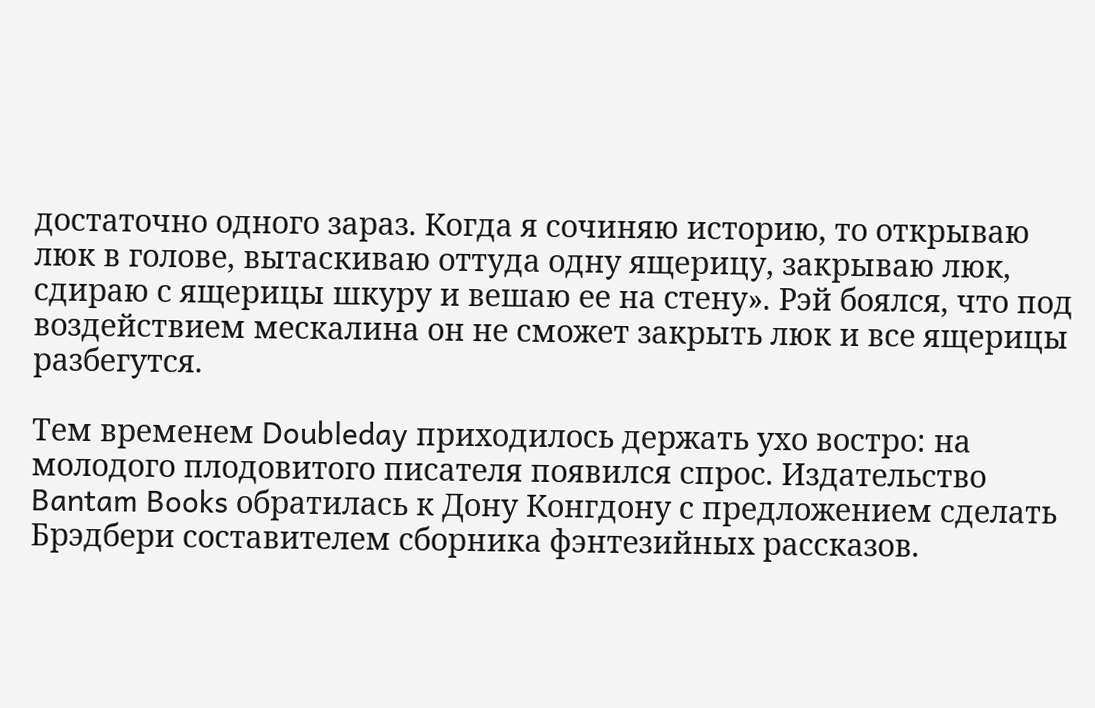достаточно одного зараз. Когда я сочиняю историю, то открываю люк в голове, вытаскиваю оттуда одну ящерицу, закрываю люк, сдираю с ящерицы шкуру и вешаю ее на стену». Рэй боялся, что под воздействием мескалина он не сможет закрыть люк и все ящерицы разбегутся.

Тем временем Doubleday приходилось держать ухо востро: на молодого плодовитого писателя появился спрос. Издательство Bantam Books обратилась к Дону Конгдону с предложением сделать Брэдбери составителем сборника фэнтезийных рассказов.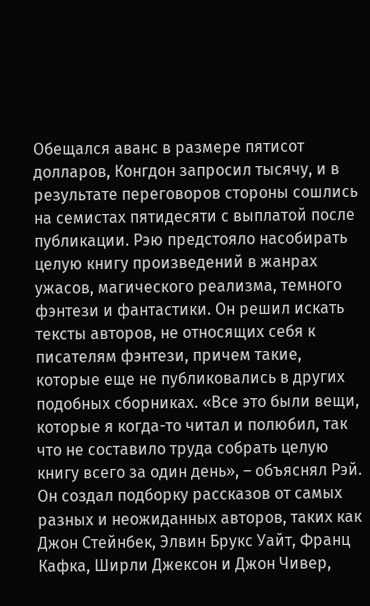Обещался аванс в размере пятисот долларов, Конгдон запросил тысячу, и в результате переговоров стороны сошлись на семистах пятидесяти с выплатой после публикации. Рэю предстояло насобирать целую книгу произведений в жанрах ужасов, магического реализма, темного фэнтези и фантастики. Он решил искать тексты авторов, не относящих себя к писателям фэнтези, причем такие, которые еще не публиковались в других подобных сборниках. «Все это были вещи, которые я когда-то читал и полюбил, так что не составило труда собрать целую книгу всего за один день», – объяснял Рэй. Он создал подборку рассказов от самых разных и неожиданных авторов, таких как Джон Стейнбек, Элвин Брукс Уайт, Франц Кафка, Ширли Джексон и Джон Чивер,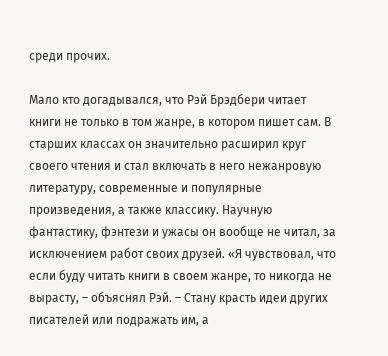среди прочих.

Мало кто догадывался, что Рэй Брэдбери читает книги не только в том жанре, в котором пишет сам. В старших классах он значительно расширил круг своего чтения и стал включать в него нежанровую литературу, современные и популярные произведения, а также классику. Научную фантастику, фэнтези и ужасы он вообще не читал, за исключением работ своих друзей. «Я чувствовал, что если буду читать книги в своем жанре, то никогда не вырасту, – объяснял Рэй. – Стану красть идеи других писателей или подражать им, а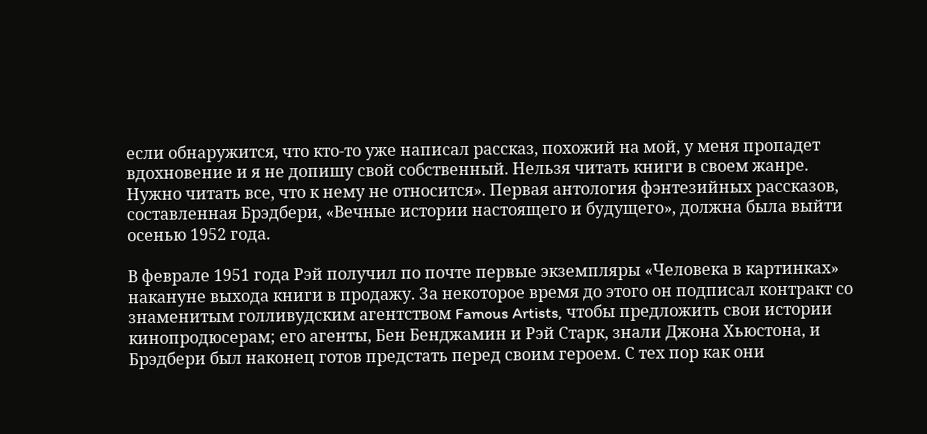если обнаружится, что кто-то уже написал рассказ, похожий на мой, у меня пропадет вдохновение и я не допишу свой собственный. Нельзя читать книги в своем жанре. Нужно читать все, что к нему не относится». Первая антология фэнтезийных рассказов, составленная Брэдбери, «Вечные истории настоящего и будущего», должна была выйти осенью 1952 года.

В феврале 1951 года Рэй получил по почте первые экземпляры «Человека в картинках» накануне выхода книги в продажу. За некоторое время до этого он подписал контракт со знаменитым голливудским агентством Famous Artists, чтобы предложить свои истории кинопродюсерам; его агенты, Бен Бенджамин и Рэй Старк, знали Джона Хьюстона, и Брэдбери был наконец готов предстать перед своим героем. С тех пор как они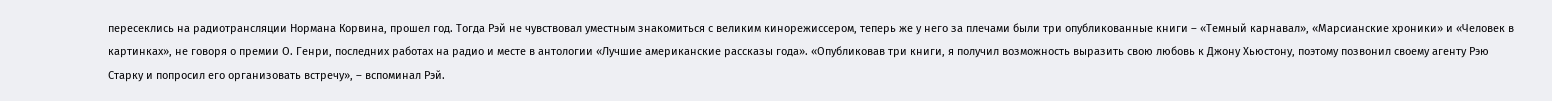пересеклись на радиотрансляции Нормана Корвина, прошел год. Тогда Рэй не чувствовал уместным знакомиться с великим кинорежиссером, теперь же у него за плечами были три опубликованные книги – «Темный карнавал», «Марсианские хроники» и «Человек в картинках», не говоря о премии О. Генри, последних работах на радио и месте в антологии «Лучшие американские рассказы года». «Опубликовав три книги, я получил возможность выразить свою любовь к Джону Хьюстону, поэтому позвонил своему агенту Рэю Старку и попросил его организовать встречу», – вспоминал Рэй.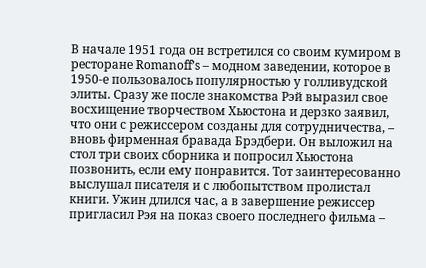В начале 1951 года он встретился со своим кумиром в ресторане Romanoff’s – модном заведении, которое в 1950-е пользовалось популярностью у голливудской элиты. Сразу же после знакомства Рэй выразил свое восхищение творчеством Хьюстона и дерзко заявил, что они с режиссером созданы для сотрудничества, – вновь фирменная бравада Брэдбери. Он выложил на стол три своих сборника и попросил Хьюстона позвонить, если ему понравится. Тот заинтересованно выслушал писателя и с любопытством пролистал книги. Ужин длился час, а в завершение режиссер пригласил Рэя на показ своего последнего фильма –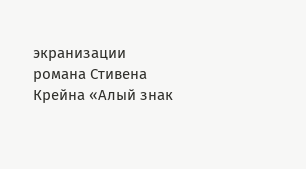экранизации романа Стивена Крейна «Алый знак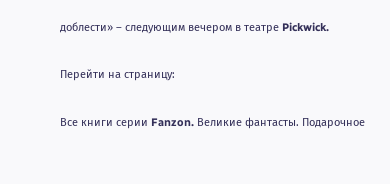доблести» – следующим вечером в театре Pickwick.

Перейти на страницу:

Все книги серии Fanzon. Великие фантасты. Подарочное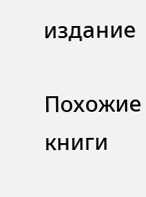издание

Похожие книги